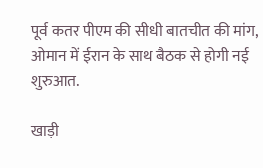पूर्व कतर पीएम की सीधी बातचीत की मांग, ओमान में ईरान के साथ बैठक से होगी नई शुरुआत.

खाड़ी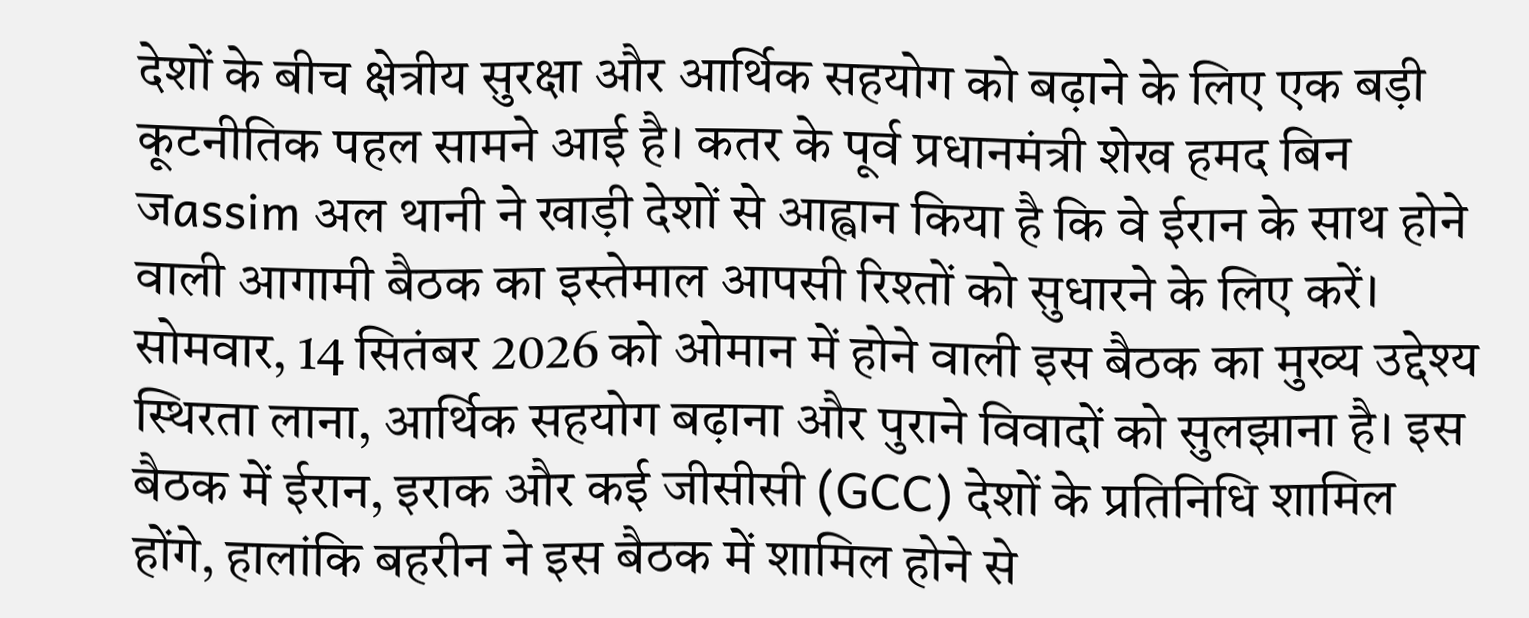देशों के बीच क्षेत्रीय सुरक्षा और आर्थिक सहयोग को बढ़ाने के लिए एक बड़ी कूटनीतिक पहल सामने आई है। कतर के पूर्व प्रधानमंत्री शेख हमद बिन जassim अल थानी ने खाड़ी देशों से आह्वान किया है कि वे ईरान के साथ होने वाली आगामी बैठक का इस्तेमाल आपसी रिश्तों को सुधारने के लिए करें। सोमवार, 14 सितंबर 2026 को ओमान में होने वाली इस बैठक का मुख्य उद्देश्य स्थिरता लाना, आर्थिक सहयोग बढ़ाना और पुराने विवादों को सुलझाना है। इस बैठक में ईरान, इराक और कई जीसीसी (GCC) देशों के प्रतिनिधि शामिल होंगे, हालांकि बहरीन ने इस बैठक में शामिल होने से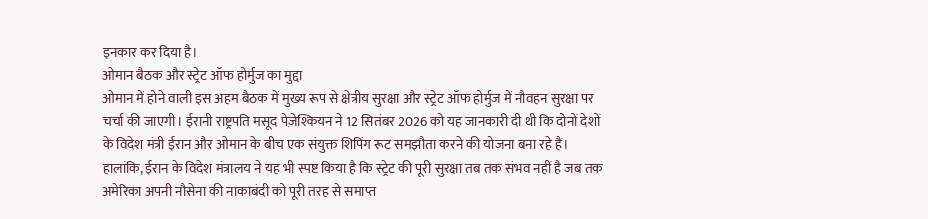इनकार कर दिया है।
ओमान बैठक और स्ट्रेट ऑफ होर्मुज का मुद्दा
ओमान में होने वाली इस अहम बैठक में मुख्य रूप से क्षेत्रीय सुरक्षा और स्ट्रेट ऑफ होर्मुज में नौवहन सुरक्षा पर चर्चा की जाएगी। ईरानी राष्ट्रपति मसूद पेज़ेश्कियन ने 12 सितंबर 2026 को यह जानकारी दी थी कि दोनों देशों के विदेश मंत्री ईरान और ओमान के बीच एक संयुक्त शिपिंग रूट समझौता करने की योजना बना रहे हैं। हालांकि, ईरान के विदेश मंत्रालय ने यह भी स्पष्ट किया है कि स्ट्रेट की पूरी सुरक्षा तब तक संभव नहीं है जब तक अमेरिका अपनी नौसेना की नाकाबंदी को पूरी तरह से समाप्त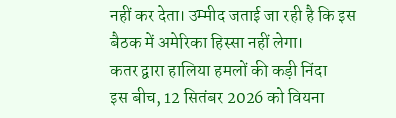नहीं कर देता। उम्मीद जताई जा रही है कि इस बैठक में अमेरिका हिस्सा नहीं लेगा।
कतर द्वारा हालिया हमलों की कड़ी निंदा
इस बीच, 12 सितंबर 2026 को वियना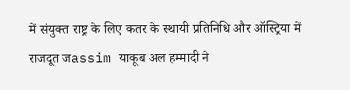में संयुक्त राष्ट्र के लिए कतर के स्थायी प्रतिनिधि और ऑस्ट्रिया में राजदूत जassim याकूब अल हम्मादी ने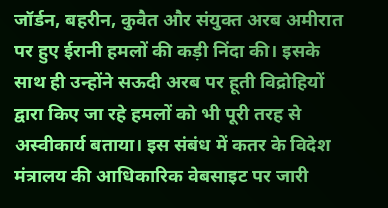जॉर्डन, बहरीन, कुवैत और संयुक्त अरब अमीरात पर हुए ईरानी हमलों की कड़ी निंदा की। इसके साथ ही उन्होंने सऊदी अरब पर हूती विद्रोहियों द्वारा किए जा रहे हमलों को भी पूरी तरह से अस्वीकार्य बताया। इस संबंध में कतर के विदेश मंत्रालय की आधिकारिक वेबसाइट पर जारी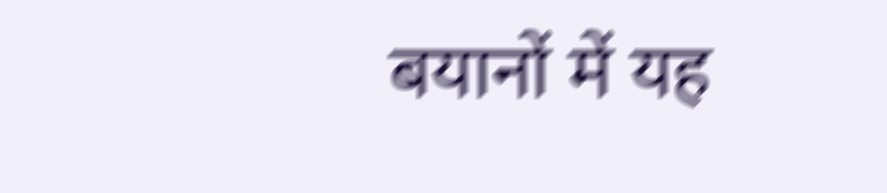बयानों में यह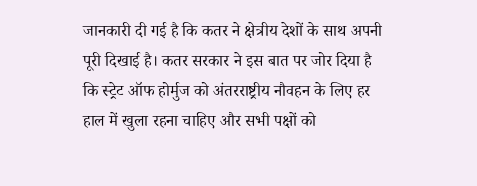जानकारी दी गई है कि कतर ने क्षेत्रीय देशों के साथ अपनी पूरी दिखाई है। कतर सरकार ने इस बात पर जोर दिया है कि स्ट्रेट ऑफ होर्मुज को अंतरराष्ट्रीय नौवहन के लिए हर हाल में खुला रहना चाहिए और सभी पक्षों को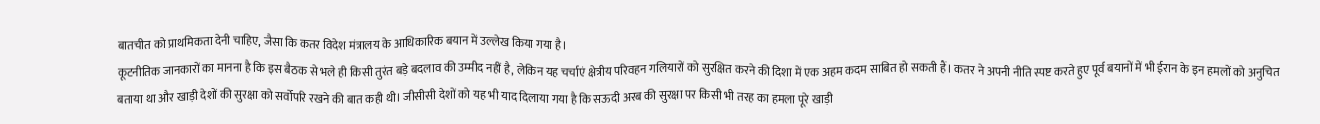बातचीत को प्राथमिकता देनी चाहिए, जैसा कि कतर विदेश मंत्रालय के आधिकारिक बयान में उल्लेख किया गया है।
कूटनीतिक जानकारों का मानना है कि इस बैठक से भले ही किसी तुरंत बड़े बदलाव की उम्मीद नहीं है, लेकिन यह चर्चाएं क्षेत्रीय परिवहन गलियारों को सुरक्षित करने की दिशा में एक अहम कदम साबित हो सकती हैं। कतर ने अपनी नीति स्पष्ट करते हुए पूर्व बयानों में भी ईरान के इन हमलों को अनुचित बताया था और खाड़ी देशों की सुरक्षा को सर्वोपरि रखने की बात कही थी। जीसीसी देशों को यह भी याद दिलाया गया है कि सऊदी अरब की सुरक्षा पर किसी भी तरह का हमला पूरे खाड़ी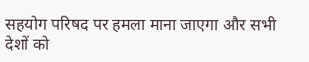सहयोग परिषद पर हमला माना जाएगा और सभी देशों को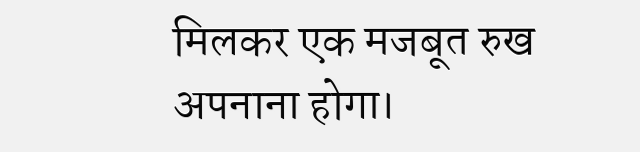मिलकर एक मजबूत रुख अपनाना होगा।